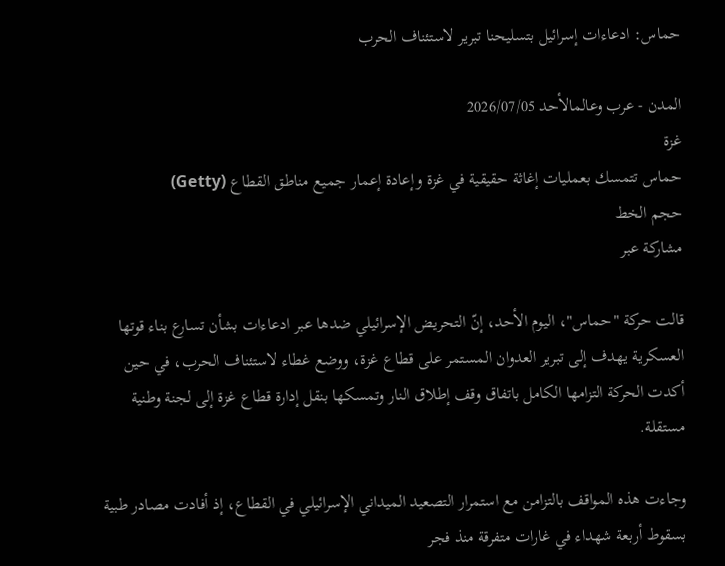حماس: ادعاءات إسرائيل بتسليحنا تبرير لاستئناف الحرب

المدن - عرب وعالمالأحد 2026/07/05
غزة
حماس تتمسك بعمليات إغاثة حقيقية في غزة وإعادة إعمار جميع مناطق القطاع (Getty)
حجم الخط
مشاركة عبر

قالت حركة "حماس"، اليوم الأحد، إنّ التحريض الإسرائيلي ضدها عبر ادعاءات بشأن تسارع بناء قوتها العسكرية يهدف إلى تبرير العدوان المستمر على قطاع غزة، ووضع غطاء لاستئناف الحرب، في حين أكدت الحركة التزامها الكامل باتفاق وقف إطلاق النار وتمسكها بنقل إدارة قطاع غزة إلى لجنة وطنية مستقلة.

وجاءت هذه المواقف بالتزامن مع استمرار التصعيد الميداني الإسرائيلي في القطاع، إذ أفادت مصادر طبية بسقوط أربعة شهداء في غارات متفرقة منذ فجر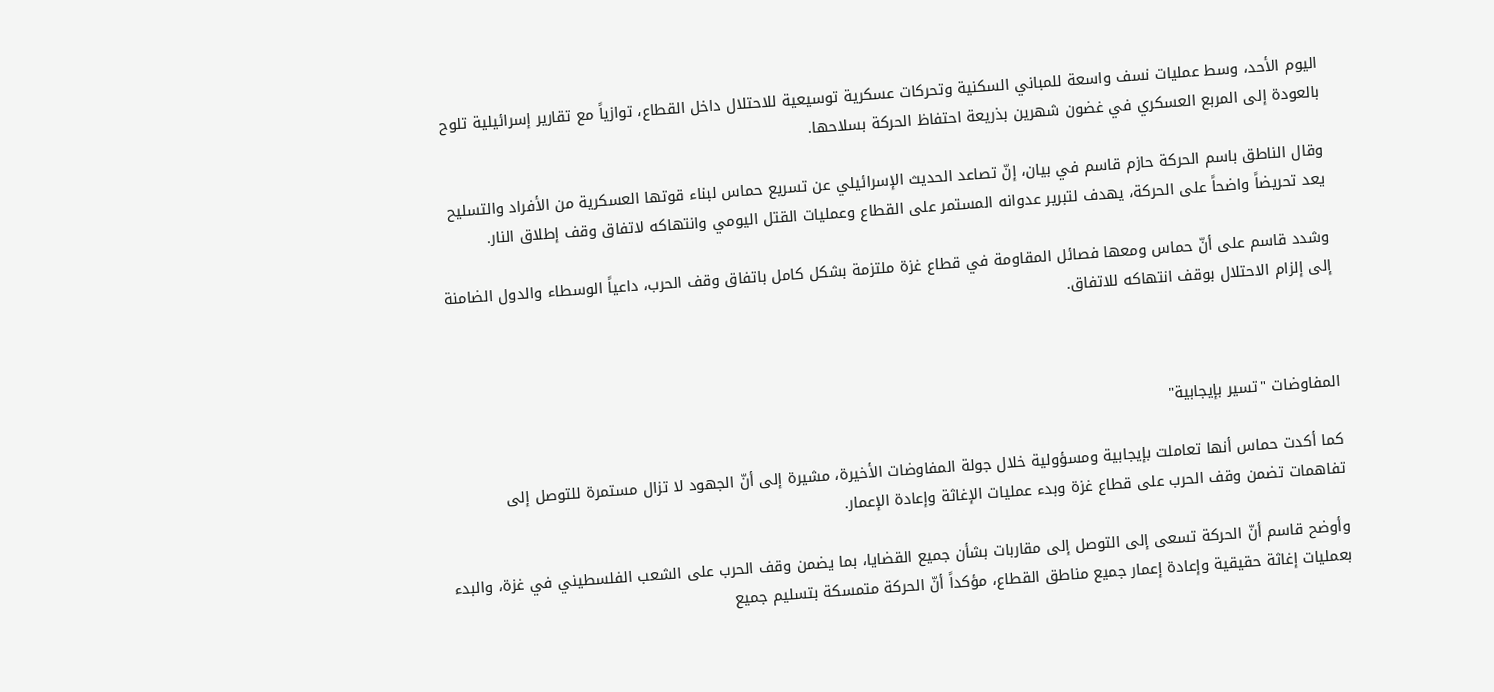اليوم الأحد، وسط عمليات نسف واسعة للمباني السكنية وتحركات عسكرية توسيعية للاحتلال داخل القطاع، توازياً مع تقارير إسرائيلية تلوح بالعودة إلى المربع العسكري في غضون شهرين بذريعة احتفاظ الحركة بسلاحها.

وقال الناطق باسم الحركة حازم قاسم في بيان، إنّ تصاعد الحديث الإسرائيلي عن تسريع حماس لبناء قوتها العسكرية من الأفراد والتسليح يعد تحريضاً واضحاً على الحركة، يهدف لتبرير عدوانه المستمر على القطاع وعمليات القتل اليومي وانتهاكه لاتفاق وقف إطلاق النار.

وشدد قاسم على أنّ حماس ومعها فصائل المقاومة في قطاع غزة ملتزمة بشكل كامل باتفاق وقف الحرب، داعياً الوسطاء والدول الضامنة إلى إلزام الاحتلال بوقف انتهاكه للاتفاق.



المفاوضات "تسير بإيجابية"

كما أكدت حماس أنها تعاملت بإيجابية ومسؤولية خلال جولة المفاوضات الأخيرة، مشيرة إلى أنّ الجهود لا تزال مستمرة للتوصل إلى تفاهمات تضمن وقف الحرب على قطاع غزة وبدء عمليات الإغاثة وإعادة الإعمار.

وأوضح قاسم أنّ الحركة تسعى إلى التوصل إلى مقاربات بشأن جميع القضايا، بما يضمن وقف الحرب على الشعب الفلسطيني في غزة، والبدء بعمليات إغاثة حقيقية وإعادة إعمار جميع مناطق القطاع، مؤكداً أنّ الحركة متمسكة بتسليم جميع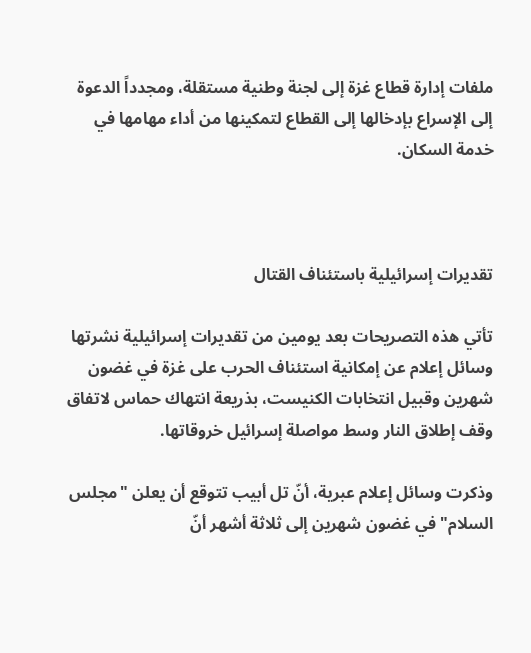ملفات إدارة قطاع غزة إلى لجنة وطنية مستقلة، ومجدداً الدعوة إلى الإسراع بإدخالها إلى القطاع لتمكينها من أداء مهامها في خدمة السكان.



تقديرات إسرائيلية باستئناف القتال

تأتي هذه التصريحات بعد يومين من تقديرات إسرائيلية نشرتها وسائل إعلام عن إمكانية استئناف الحرب على غزة في غضون شهرين وقبيل انتخابات الكنيست، بذريعة انتهاك حماس لاتفاق وقف إطلاق النار وسط مواصلة إسرائيل خروقاتها.

وذكرت وسائل إعلام عبرية، أنّ تل أبيب تتوقع أن يعلن "مجلس السلام" في غضون شهرين إلى ثلاثة أشهر أنّ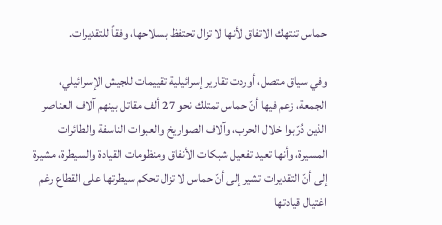حماس تنتهك الاتفاق لأنها لا تزال تحتفظ بسلاحها، وفقاً للتقديرات.

وفي سياق متصل، أوردت تقارير إسرائيلية تقييمات للجيش الإسرائيلي، الجمعة، زعم فيها أنّ حماس تمتلك نحو 27 ألف مقاتل بينهم آلاف العناصر الذين دُرّبوا خلال الحرب، وآلاف الصواريخ والعبوات الناسفة والطائرات المسيرة، وأنها تعيد تفعيل شبكات الأنفاق ومنظومات القيادة والسيطرة، مشيرة إلى أنّ التقديرات تشير إلى أنّ حماس لا تزال تحكم سيطرتها على القطاع رغم اغتيال قيادتها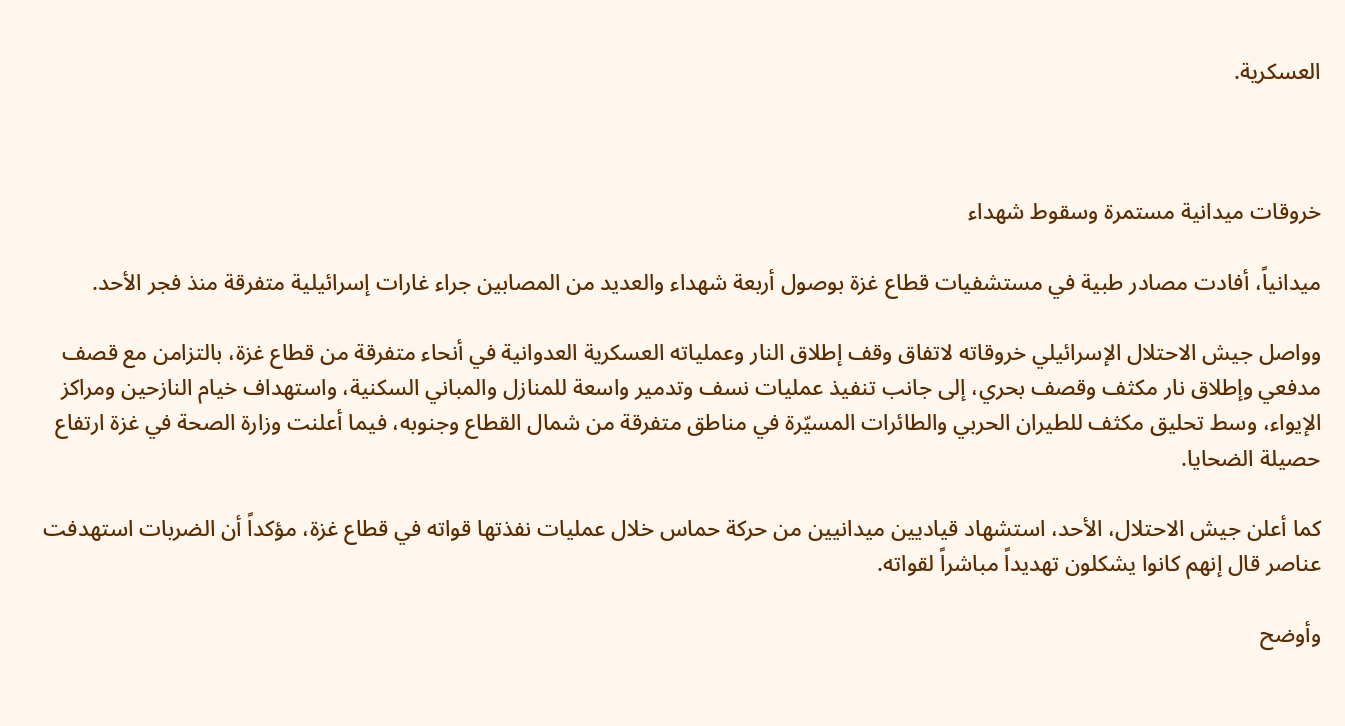العسكرية.



خروقات ميدانية مستمرة وسقوط شهداء

ميدانياً، أفادت مصادر طبية في مستشفيات قطاع غزة بوصول أربعة شهداء والعديد من المصابين جراء غارات إسرائيلية متفرقة منذ فجر الأحد.

وواصل جيش الاحتلال الإسرائيلي خروقاته لاتفاق وقف إطلاق النار وعملياته العسكرية العدوانية في أنحاء متفرقة من قطاع غزة، بالتزامن مع قصف مدفعي وإطلاق نار مكثف وقصف بحري، إلى جانب تنفيذ عمليات نسف وتدمير واسعة للمنازل والمباني السكنية، واستهداف خيام النازحين ومراكز الإيواء، وسط تحليق مكثف للطيران الحربي والطائرات المسيّرة في مناطق متفرقة من شمال القطاع وجنوبه، فيما أعلنت وزارة الصحة في غزة ارتفاع حصيلة الضحايا.

كما أعلن جيش الاحتلال، الأحد، استشهاد قياديين ميدانيين من حركة حماس خلال عمليات نفذتها قواته في قطاع غزة، مؤكداً أن الضربات استهدفت عناصر قال إنهم كانوا يشكلون تهديداً مباشراً لقواته.

وأوضح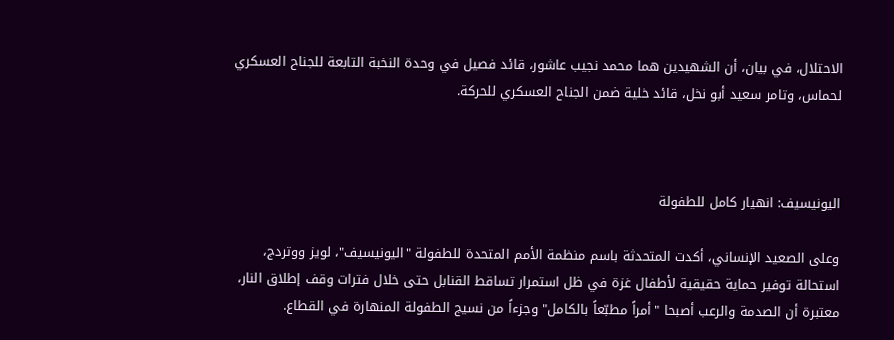الاحتلال، في بيان، أن الشهيدين هما محمد نجيب عاشور، قائد فصيل في وحدة النخبة التابعة للجناح العسكري لحماس، وتامر سعيد أبو نخل، قائد خلية ضمن الجناح العسكري للحركة.



اليونيسيف: انهيار كامل للطفولة

وعلى الصعيد الإنساني، أكدت المتحدثة باسم منظمة الأمم المتحدة للطفولة "اليونيسيف"، لويز ووتردج، استحالة توفير حماية حقيقية لأطفال غزة في ظل استمرار تساقط القنابل حتى خلال فترات وقف إطلاق النار، معتبرة أن الصدمة والرعب أصبحا "أمراً مطبّعاً بالكامل" وجزءاً من نسيج الطفولة المنهارة في القطاع.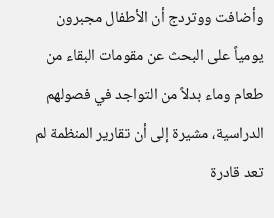وأضافت ووتردج أن الأطفال مجبرون يومياً على البحث عن مقومات البقاء من طعام وماء بدلاً من التواجد في فصولهم الدراسية، مشيرة إلى أن تقارير المنظمة لم تعد قادرة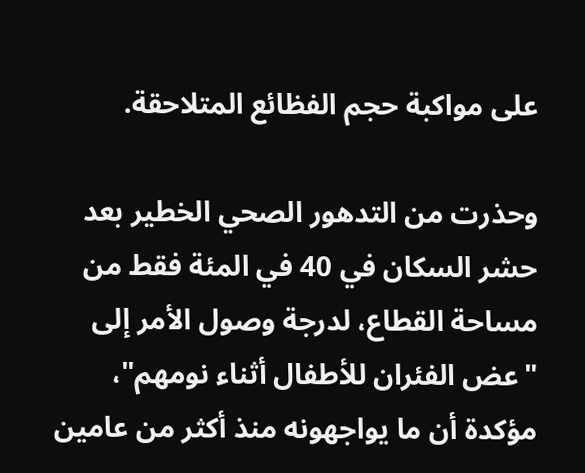على مواكبة حجم الفظائع المتلاحقة.

وحذرت من التدهور الصحي الخطير بعد حشر السكان في 40 في المئة فقط من مساحة القطاع، لدرجة وصول الأمر إلى "عض الفئران للأطفال أثناء نومهم"، مؤكدة أن ما يواجهونه منذ أكثر من عامين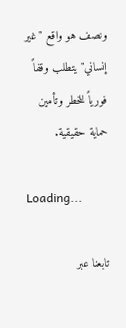ونصف هو واقع "غير إنساني" يتطلب وقفاً فورياً للخطر وتأمين حماية حقيقية.

Loading...

تابعنا عبر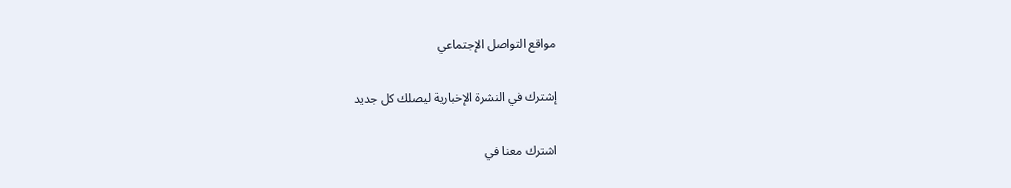مواقع التواصل الإجتماعي

إشترك في النشرة الإخبارية ليصلك كل جديد

اشترك معنا في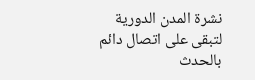نشرة المدن الدورية لتبقى على اتصال دائم بالحدث